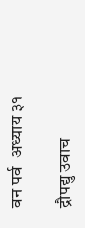वन पर्व  अध्याय ३१

द्रौपद्यु उवाच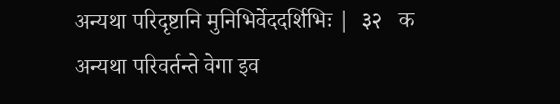अन्यथा परिदृष्टानि मुनिभिर्वेददर्शिभिः |  ३२   क
अन्यथा परिवर्तन्ते वेगा इव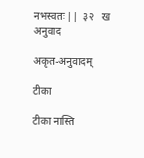नभस्वतः ||  ३२   ख
अनुवाद

अकृत-अनुवादम्

टीका

टीका नास्ति